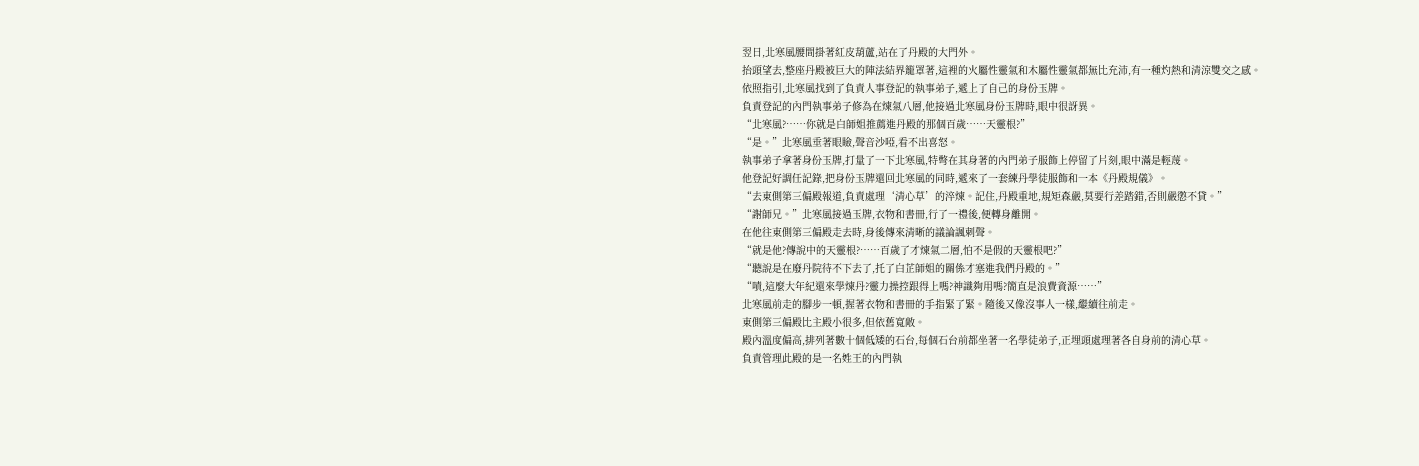翌日,北寒風腰間掛著紅皮葫蘆,站在了丹殿的大門外。
抬頭望去,整座丹殿被巨大的陣法結界籠罩著,這裡的火屬性靈氣和木屬性靈氣都無比充沛,有一種灼熱和清涼雙交之感。
依照指引,北寒風找到了負責人事登記的執事弟子,遞上了自己的身份玉牌。
負責登記的內門執事弟子修為在煉氣八層,他接過北寒風身份玉牌時,眼中很訝異。
“北寒風?……你就是白師姐推薦進丹殿的那個百歲……天靈根?”
“是。”北寒風垂著眼瞼,聲音沙啞,看不出喜怒。
執事弟子拿著身份玉牌,打量了一下北寒風,特彆在其身著的內門弟子服飾上停留了片刻,眼中滿是輕蔑。
他登記好調任記錄,把身份玉牌還回北寒風的同時,遞來了一套練丹學徒服飾和一本《丹殿規儀》。
“去東側第三偏殿報道,負責處理‘清心草’的淬煉。記住,丹殿重地,規矩森嚴,莫要行差踏錯,否則嚴懲不貸。”
“謝師兄。”北寒風接過玉牌,衣物和書冊,行了一禮後,便轉身離開。
在他往東側第三偏殿走去時,身後傳來清晰的議論諷刺聲。
“就是他?傳說中的天靈根?……百歲了才煉氣二層,怕不是假的天靈根吧?”
“聽說是在廢丹院待不下去了,托了白芷師姐的關係才塞進我們丹殿的。”
“嘖,這麼大年紀還來學煉丹?靈力操控跟得上嗎?神識夠用嗎?簡直是浪費資源……”
北寒風前走的腳步一頓,握著衣物和書冊的手指緊了緊。隨後又像沒事人一樣,繼續往前走。
東側第三偏殿比主殿小很多,但依舊寬敞。
殿內溫度偏高,排列著數十個低矮的石台,每個石台前都坐著一名學徒弟子,正埋頭處理著各自身前的清心草。
負責管理此殿的是一名姓王的內門執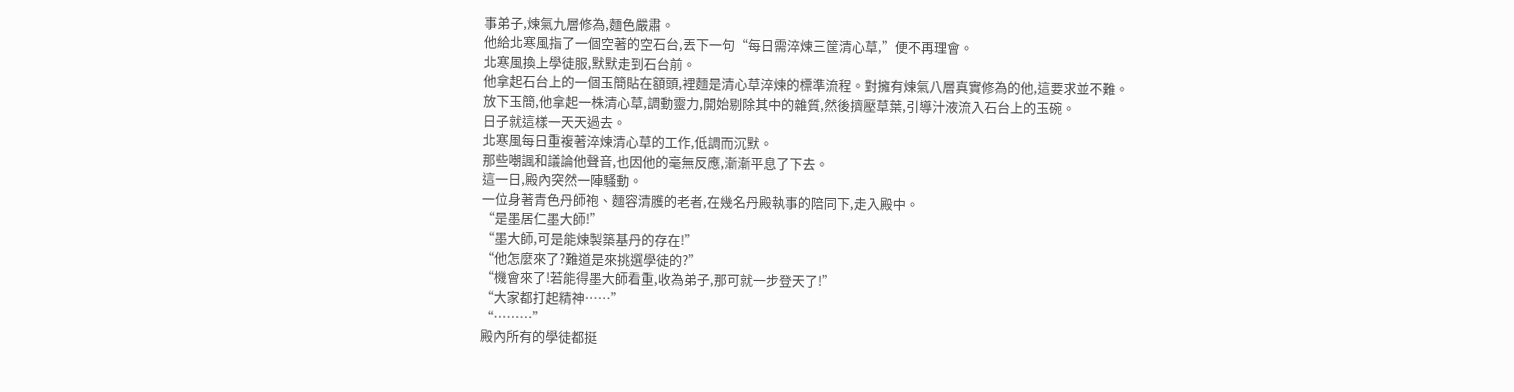事弟子,煉氣九層修為,麵色嚴肅。
他給北寒風指了一個空著的空石台,丟下一句“每日需淬煉三筐清心草,”便不再理會。
北寒風換上學徒服,默默走到石台前。
他拿起石台上的一個玉簡貼在額頭,裡麵是清心草淬煉的標準流程。對擁有煉氣八層真實修為的他,這要求並不難。
放下玉簡,他拿起一株清心草,調動靈力,開始剔除其中的雜質,然後擠壓草葉,引導汁液流入石台上的玉碗。
日子就這樣一天天過去。
北寒風每日重複著淬煉清心草的工作,低調而沉默。
那些嘲諷和議論他聲音,也因他的毫無反應,漸漸平息了下去。
這一日,殿內突然一陣騷動。
一位身著青色丹師袍、麵容清臒的老者,在幾名丹殿執事的陪同下,走入殿中。
“是墨居仁墨大師!”
“墨大師,可是能煉製築基丹的存在!”
“他怎麼來了?難道是來挑選學徒的?”
“機會來了!若能得墨大師看重,收為弟子,那可就一步登天了!”
“大家都打起精神……”
“………”
殿內所有的學徒都挺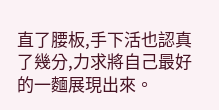直了腰板,手下活也認真了幾分,力求將自己最好的一麵展現出來。